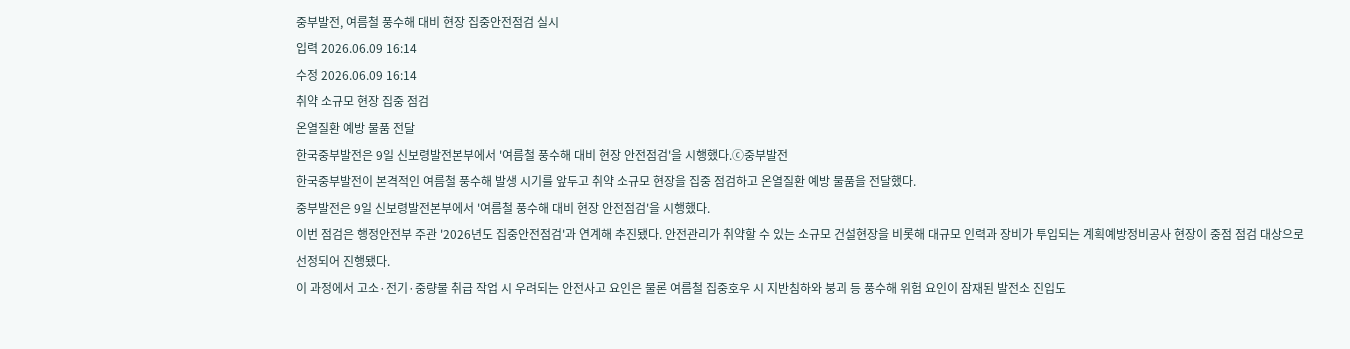중부발전, 여름철 풍수해 대비 현장 집중안전점검 실시
입력 2026.06.09 16:14
수정 2026.06.09 16:14
취약 소규모 현장 집중 점검
온열질환 예방 물품 전달
한국중부발전은 9일 신보령발전본부에서 '여름철 풍수해 대비 현장 안전점검'을 시행했다.ⓒ중부발전
한국중부발전이 본격적인 여름철 풍수해 발생 시기를 앞두고 취약 소규모 현장을 집중 점검하고 온열질환 예방 물품을 전달했다.
중부발전은 9일 신보령발전본부에서 '여름철 풍수해 대비 현장 안전점검'을 시행했다.
이번 점검은 행정안전부 주관 '2026년도 집중안전점검'과 연계해 추진됐다. 안전관리가 취약할 수 있는 소규모 건설현장을 비롯해 대규모 인력과 장비가 투입되는 계획예방정비공사 현장이 중점 점검 대상으로 선정되어 진행됐다.
이 과정에서 고소·전기·중량물 취급 작업 시 우려되는 안전사고 요인은 물론 여름철 집중호우 시 지반침하와 붕괴 등 풍수해 위험 요인이 잠재된 발전소 진입도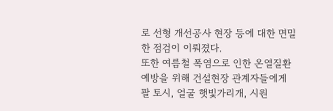로 선형 개선공사 현장 등에 대한 면밀한 점검이 이뤄졌다.
또한 여름철 폭염으로 인한 온열질환 예방을 위해 건설현장 관계자들에게 팔 토시, 얼굴 햇빛가리개, 시원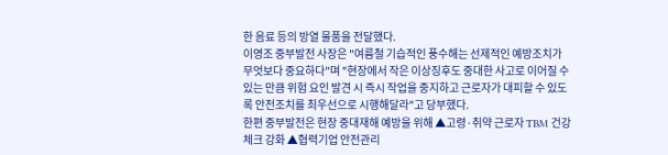한 음료 등의 방열 물품을 전달했다.
이영조 중부발전 사장은 "여름철 기습적인 풍수해는 선제적인 예방조치가 무엇보다 중요하다"며 "현장에서 작은 이상징후도 중대한 사고로 이어질 수 있는 만큼 위험 요인 발견 시 즉시 작업을 중지하고 근로자가 대피할 수 있도록 안전조치를 최우선으로 시행해달라"고 당부했다.
한편 중부발전은 현장 중대재해 예방을 위해 ▲고령·취약 근로자 TBM 건강 체크 강화 ▲협력기업 안전관리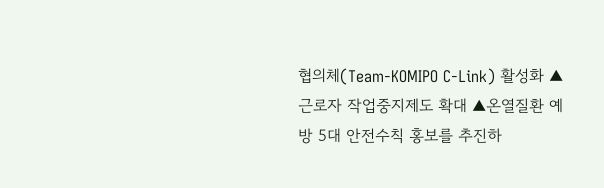협의체(Team-KOMIPO C-Link) 활성화 ▲근로자 작업중지제도 확대 ▲온열질환 예방 5대 안전수칙 홍보를 추진하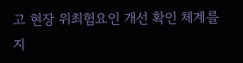고 현장 위최험요인 개선 확인 체계를 지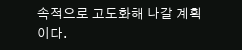속적으로 고도화해 나갈 계획이다.